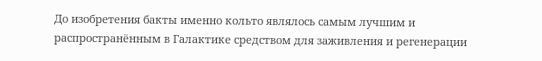До изобретения бакты именно кольто являлось самым лучшим и распространённым в Галактике средством для заживления и регенерации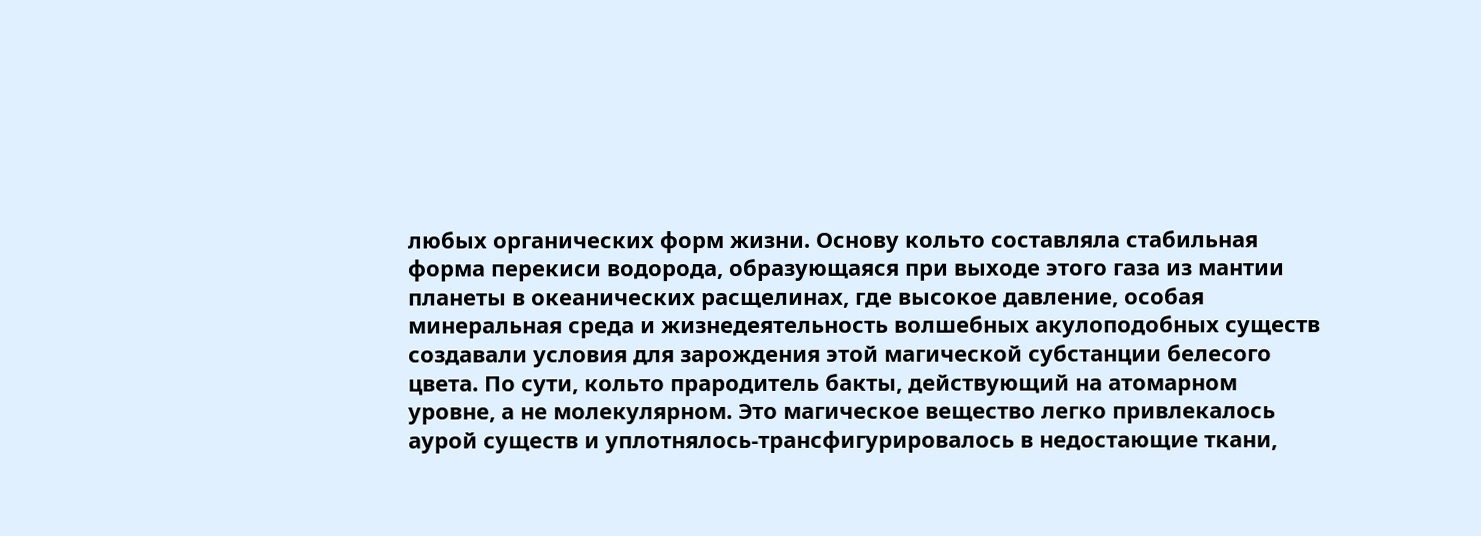любых органических форм жизни. Основу кольто составляла стабильная форма перекиси водорода, образующаяся при выходе этого газа из мантии планеты в океанических расщелинах, где высокое давление, особая минеральная среда и жизнедеятельность волшебных акулоподобных существ создавали условия для зарождения этой магической субстанции белесого цвета. По сути, кольто прародитель бакты, действующий на атомарном уровне, а не молекулярном. Это магическое вещество легко привлекалось аурой существ и уплотнялось-трансфигурировалось в недостающие ткани,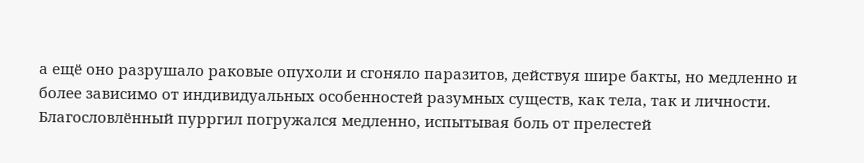а ещё оно разрушало раковые опухоли и сгоняло паразитов, действуя шире бакты, но медленно и более зависимо от индивидуальных особенностей разумных существ, как тела, так и личности.
Благословлённый пурргил погружался медленно, испытывая боль от прелестей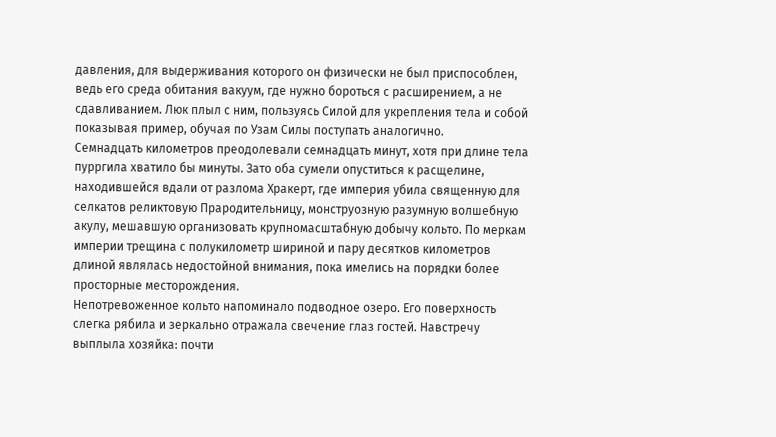давления, для выдерживания которого он физически не был приспособлен, ведь его среда обитания вакуум, где нужно бороться с расширением, а не сдавливанием. Люк плыл с ним, пользуясь Силой для укрепления тела и собой показывая пример, обучая по Узам Силы поступать аналогично.
Семнадцать километров преодолевали семнадцать минут, хотя при длине тела пурргила хватило бы минуты. Зато оба сумели опуститься к расщелине, находившейся вдали от разлома Хракерт, где империя убила священную для селкатов реликтовую Прародительницу, монструозную разумную волшебную акулу, мешавшую организовать крупномасштабную добычу кольто. По меркам империи трещина с полукилометр шириной и пару десятков километров длиной являлась недостойной внимания, пока имелись на порядки более просторные месторождения.
Непотревоженное кольто напоминало подводное озеро. Его поверхность слегка рябила и зеркально отражала свечение глаз гостей. Навстречу выплыла хозяйка: почти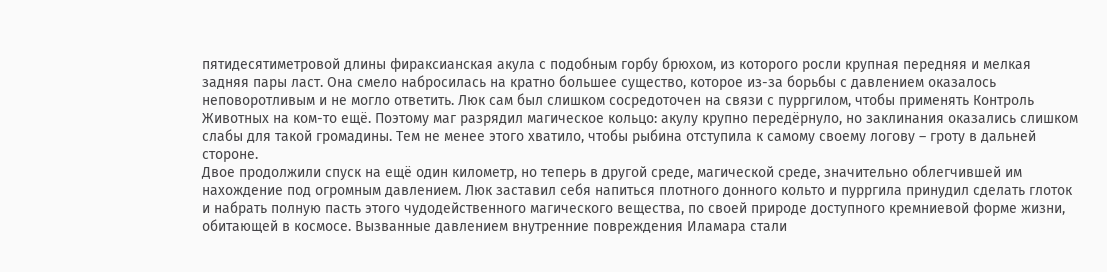пятидесятиметровой длины фираксианская акула с подобным горбу брюхом, из которого росли крупная передняя и мелкая задняя пары ласт. Она смело набросилась на кратно большее существо, которое из-за борьбы с давлением оказалось неповоротливым и не могло ответить. Люк сам был слишком сосредоточен на связи с пурргилом, чтобы применять Контроль Животных на ком-то ещё. Поэтому маг разрядил магическое кольцо: акулу крупно передёрнуло, но заклинания оказались слишком слабы для такой громадины. Тем не менее этого хватило, чтобы рыбина отступила к самому своему логову – гроту в дальней стороне.
Двое продолжили спуск на ещё один километр, но теперь в другой среде, магической среде, значительно облегчившей им нахождение под огромным давлением. Люк заставил себя напиться плотного донного кольто и пурргила принудил сделать глоток и набрать полную пасть этого чудодейственного магического вещества, по своей природе доступного кремниевой форме жизни, обитающей в космосе. Вызванные давлением внутренние повреждения Иламара стали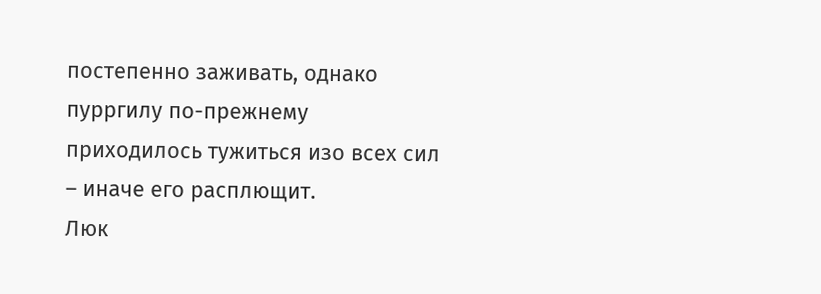постепенно заживать, однако пурргилу по-прежнему приходилось тужиться изо всех сил – иначе его расплющит.
Люк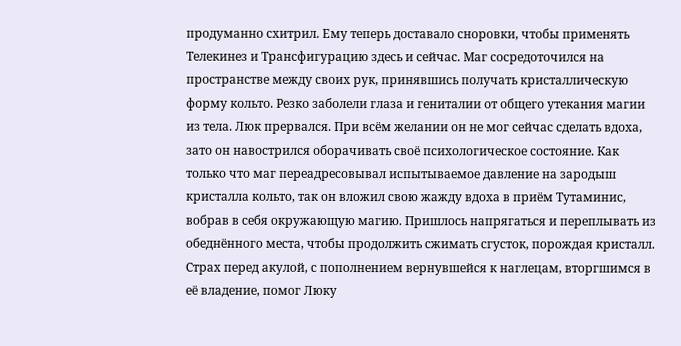продуманно схитрил. Ему теперь доставало сноровки, чтобы применять Телекинез и Трансфигурацию здесь и сейчас. Маг сосредоточился на пространстве между своих рук, принявшись получать кристаллическую форму кольто. Резко заболели глаза и гениталии от общего утекания магии из тела. Люк прервался. При всём желании он не мог сейчас сделать вдоха, зато он навострился оборачивать своё психологическое состояние. Как только что маг переадресовывал испытываемое давление на зародыш кристалла кольто, так он вложил свою жажду вдоха в приём Тутаминис, вобрав в себя окружающую магию. Пришлось напрягаться и переплывать из обеднённого места, чтобы продолжить сжимать сгусток, порождая кристалл.
Страх перед акулой, с пополнением вернувшейся к наглецам, вторгшимся в её владение, помог Люку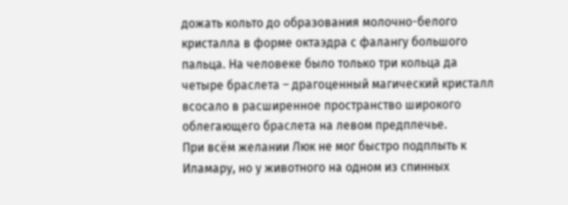дожать кольто до образования молочно-белого кристалла в форме октаэдра с фалангу большого пальца. На человеке было только три кольца да четыре браслета – драгоценный магический кристалл всосало в расширенное пространство широкого облегающего браслета на левом предплечье.
При всём желании Люк не мог быстро подплыть к Иламару, но у животного на одном из спинных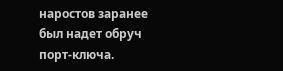наростов заранее был надет обруч порт-ключа.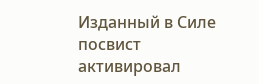Изданный в Силе посвист активировал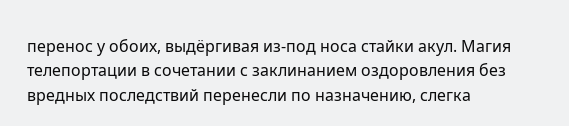перенос у обоих, выдёргивая из-под носа стайки акул. Магия телепортации в сочетании с заклинанием оздоровления без вредных последствий перенесли по назначению, слегка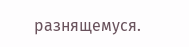разнящемуся.